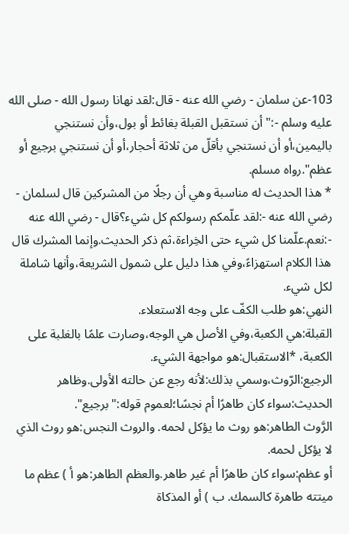103-عن سلمان - رضي الله عنه - قال:لقد نهانا رسول الله - صلى الله عليه وسلم -:"أن نستقبل القبلة بغائط أو بول،وأن نستنجي باليمين،أو أن نستنجي بأقلّ من ثلاثة أحجار،أو أن نستنجي برجيع أو عظم".رواه مسلم.
* هذا الحديث له مناسبة وهي أن رجلًا من المشركين قال لسلمان - رضي الله عنه -:لقد علّمكم رسولكم كل شيء؟قال - رضي الله عنه -:نعم.علّمنا كل شيء حتى الخِراءة،ثم ذكر الحديث.وإنما المشرك قال هذا الكلام استهزاءً،وفي هذا دليل على شمول الشريعة،وأنها شاملة لكل شيء.
النهي:هو طلب الكفّ على وجه الاستعلاء.
القبلة:هي الكعبة،وفي الأصل هي الوجه،وصارت علمًا بالغلبة على الكعبة، *الاستقبال:هو مواجهة الشيء.
الرجيع:الرّوث،وسمي بذلك:لأنه رجع عن حالته الأولى.وظاهر الحديث:سواء كان طاهرًا أم نجسًا؛لعموم قوله:"برجيع".
الرَّوث الطاهر:هو روث ما يؤكل لحمه. والروث النجس:هو روث الذي لا يؤكل لحمه.
أو عظم:سواء كان طاهرًا أم غير طاهر.والعظم الطاهر:هو أ ) عظم ما ميتته طاهرة كالسمك. ب ) أو المذكاة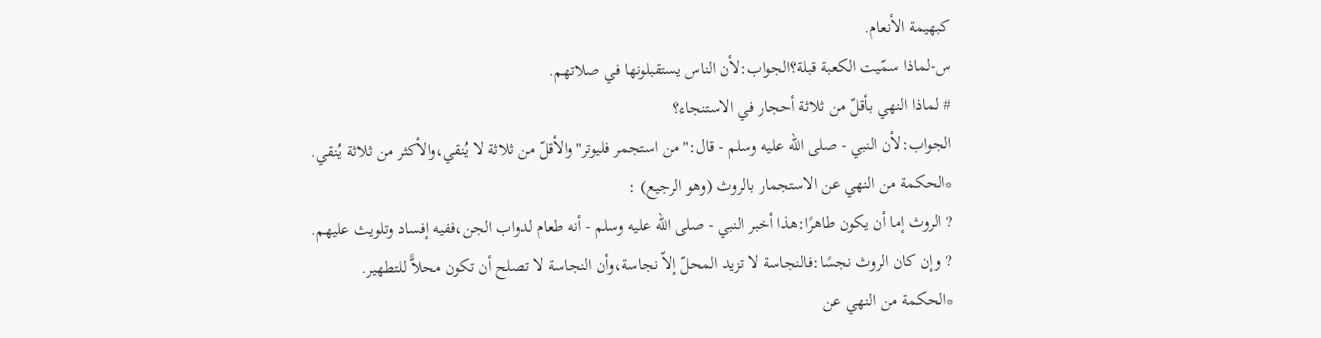كبهيمة الأنعام.
س-لماذا سمّيت الكعبة قبلة؟الجواب:لأن الناس يستقبلونها في صلاتهم.
# لماذا النهي بأقلّ من ثلاثة أحجار في الاستنجاء؟
الجواب:لأن النبي - صلى الله عليه وسلم - قال:"من استجمر فليوتر"والأقلّ من ثلاثة لا يُنقي،والأكثر من ثلاثة يُنقي.
*الحكمة من النهي عن الاستجمار بالروث (وهو الرجيع) :
? الروث إما أن يكون طاهرًا:هذا أخبر النبي - صلى الله عليه وسلم - أنه طعام لدواب الجن،ففيه إفساد وتلويث عليهم.
? وإن كان الروث نجسًا:فالنجاسة لا تزيد المحلّ إلاّ نجاسة،وأن النجاسة لا تصلح أن تكون محلاًّ للتطهير.
*الحكمة من النهي عن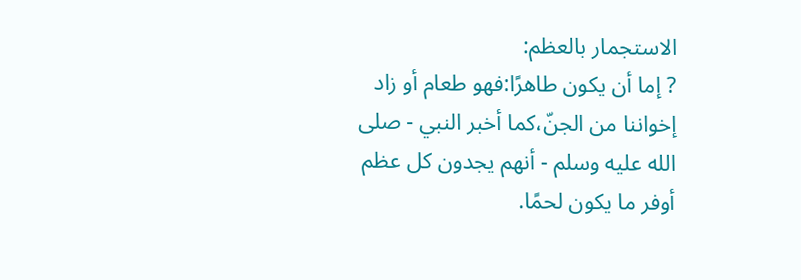الاستجمار بالعظم:
? إما أن يكون طاهرًا:فهو طعام أو زاد إخواننا من الجنّ،كما أخبر النبي - صلى الله عليه وسلم - أنهم يجدون كل عظم أوفر ما يكون لحمًا.